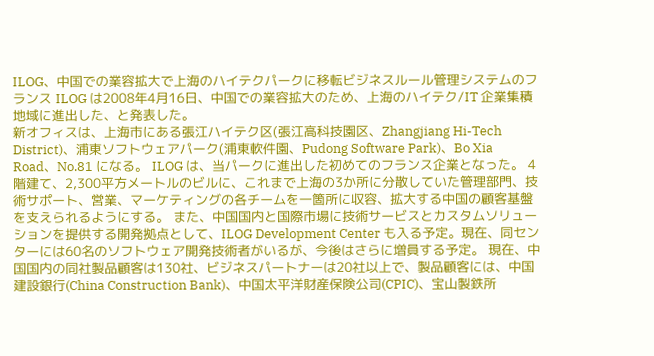ILOG、中国での業容拡大で上海のハイテクパークに移転ビジネスルール管理システムのフランス ILOG は2008年4月16日、中国での業容拡大のため、上海のハイテク/IT 企業集積地域に進出した、と発表した。
新オフィスは、上海市にある張江ハイテク区(張江高科技園区、Zhangjiang Hi-Tech District)、浦東ソフトウェアパーク(浦東軟件園、Pudong Software Park)、Bo Xia Road、No.81 になる。 ILOG は、当パークに進出した初めてのフランス企業となった。 4階建て、2,300平方メートルのビルに、これまで上海の3か所に分散していた管理部門、技術サポート、営業、マーケティングの各チームを一箇所に収容、拡大する中国の顧客基盤を支えられるようにする。 また、中国国内と国際市場に技術サービスとカスタムソリューションを提供する開発拠点として、ILOG Development Center も入る予定。現在、同センターには60名のソフトウェア開発技術者がいるが、今後はさらに増員する予定。 現在、中国国内の同社製品顧客は130社、ビジネスパートナーは20社以上で、製品顧客には、中国建設銀行(China Construction Bank)、中国太平洋財産保険公司(CPIC)、宝山製鉄所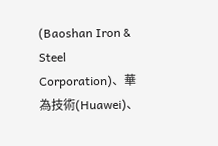(Baoshan Iron & Steel Corporation)、華為技術(Huawei)、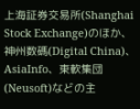上海証券交易所(Shanghai Stock Exchange)のほか、神州数碼(Digital China)、AsiaInfo、東軟集団(Neusoft)などの主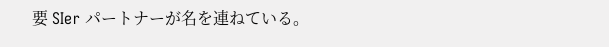要 SIer パートナーが名を連ねている。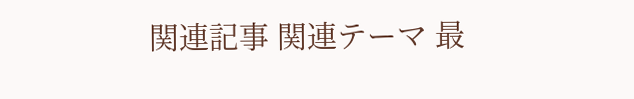関連記事 関連テーマ 最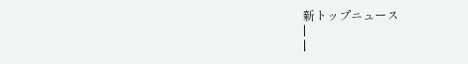新トップニュース
|
|